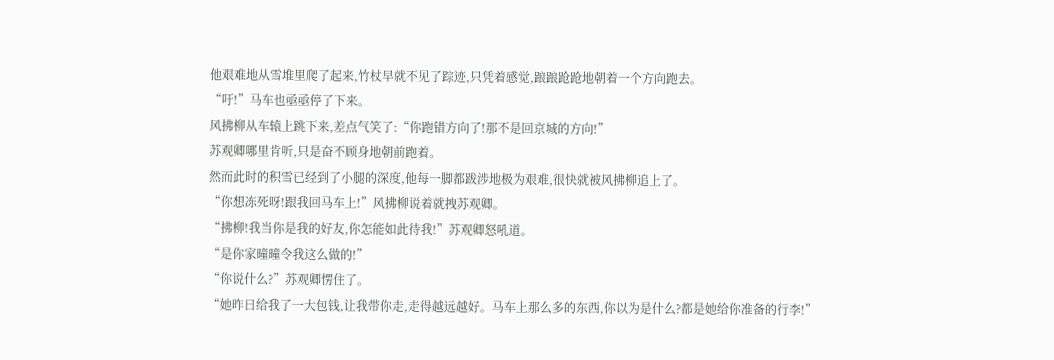他艰难地从雪堆里爬了起来,竹杖早就不见了踪迹,只凭着感觉,踉踉跄跄地朝着一个方向跑去。
“吁!”马车也亟亟停了下来。
风拂柳从车辕上跳下来,差点气笑了:“你跑错方向了!那不是回京城的方向!”
苏观卿哪里肯听,只是奋不顾身地朝前跑着。
然而此时的积雪已经到了小腿的深度,他每一脚都跋涉地极为艰难,很快就被风拂柳追上了。
“你想冻死呀!跟我回马车上!”风拂柳说着就拽苏观卿。
“拂柳!我当你是我的好友,你怎能如此待我!”苏观卿怒吼道。
“是你家曈曈令我这么做的!”
“你说什么?”苏观卿愣住了。
“她昨日给我了一大包钱,让我带你走,走得越远越好。马车上那么多的东西,你以为是什么?都是她给你准备的行李!”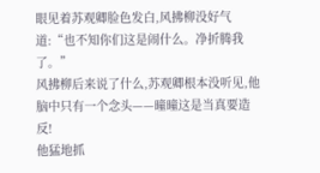眼见着苏观卿脸色发白,风拂柳没好气道:“也不知你们这是闹什么。净折腾我了。”
风拂柳后来说了什么,苏观卿根本没听见,他脑中只有一个念头——曈曈这是当真要造反!
他猛地抓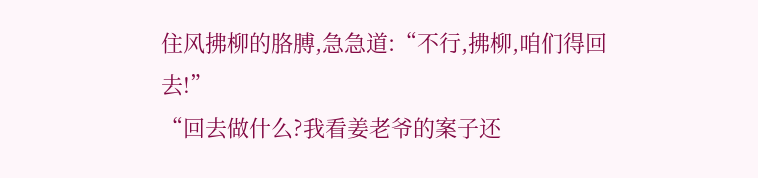住风拂柳的胳膊,急急道:“不行,拂柳,咱们得回去!”
“回去做什么?我看姜老爷的案子还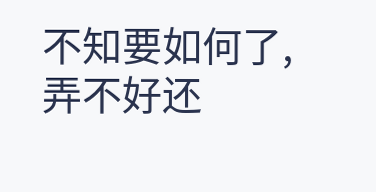不知要如何了,弄不好还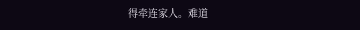得牵连家人。难道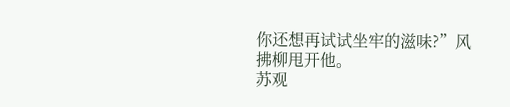你还想再试试坐牢的滋味?”风拂柳甩开他。
苏观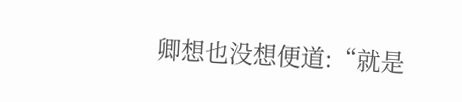卿想也没想便道:“就是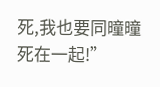死,我也要同曈曈死在一起!”